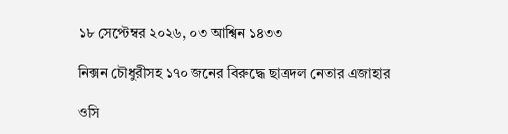১৮ সেপ্টেম্বর ২০২৬, ০৩ আশ্বিন ১৪৩৩

নিক্সন চৌধুরীসহ ১৭০ জনের বিরুদ্ধে ছাত্রদল নেতার এজাহার

ওসি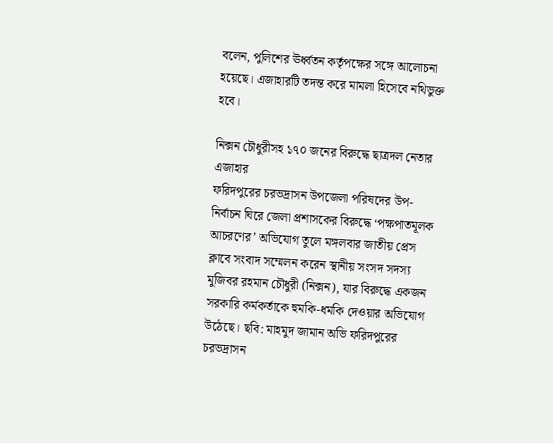বলেন, পুলিশের ঊর্ধ্বতন কর্তৃপক্ষের সঙ্গে আলোচনা হয়েছে। এজাহারটি তদন্ত করে মামলা হিসেবে নথিভুক্ত হবে।

নিক্সন চৌধুরীসহ ১৭০ জনের বিরুদ্ধে ছাত্রদল নেতার এজাহার
ফরিদপুরের চরভদ্রাসন উপজেলা পরিষদের উপ-নির্বাচন ঘিরে জেলা প্রশাসকের বিরুদ্ধে ‘পক্ষপাতমূলক আচরণের’ অভিযোগ তুলে মঙ্গলবার জাতীয় প্রেস ক্লাবে সংবাদ সম্মেলন করেন স্থানীয় সংসদ সদস্য মুজিবর রহমান চৌধুরী (নিক্সন), যার বিরুদ্ধে একজন সরকারি কর্মকর্তাকে হুমকি-ধমকি দেওয়ার অভিযোগ উঠেছে। ছবি: মাহমুদ জামান অভি ফরিদপুরের চরভদ্রাসন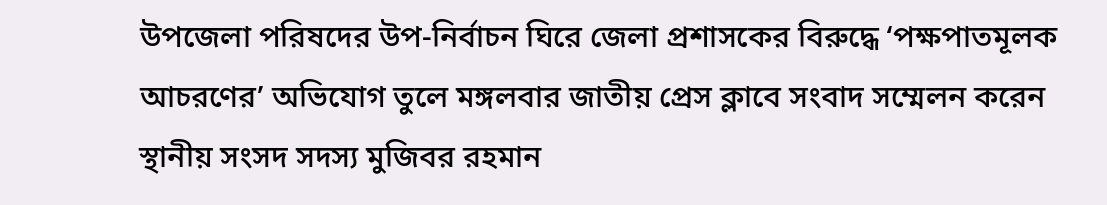উপজেলা পরিষদের উপ-নির্বাচন ঘিরে জেলা প্রশাসকের বিরুদ্ধে ‘পক্ষপাতমূলক আচরণের’ অভিযোগ তুলে মঙ্গলবার জাতীয় প্রেস ক্লাবে সংবাদ সম্মেলন করেন স্থানীয় সংসদ সদস্য মুজিবর রহমান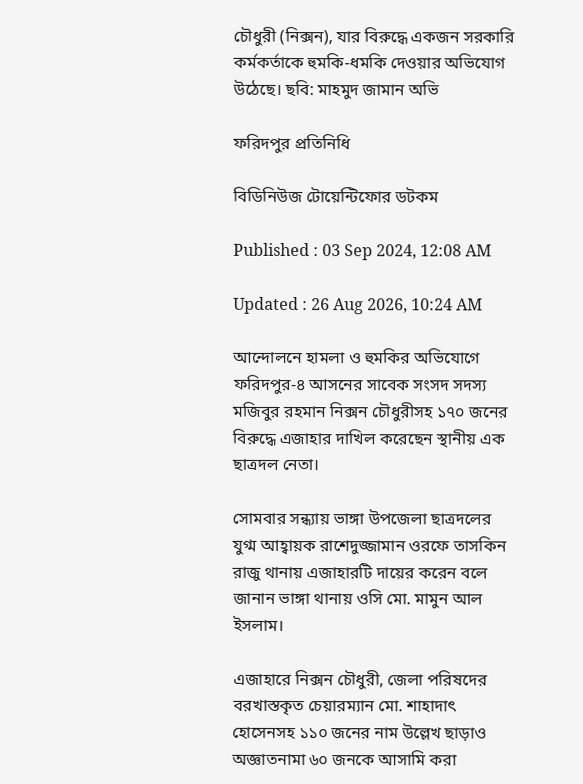চৌধুরী (নিক্সন), যার বিরুদ্ধে একজন সরকারি কর্মকর্তাকে হুমকি-ধমকি দেওয়ার অভিযোগ উঠেছে। ছবি: মাহমুদ জামান অভি

ফরিদপুর প্রতিনিধি

বিডিনিউজ টোয়েন্টিফোর ডটকম

Published : 03 Sep 2024, 12:08 AM

Updated : 26 Aug 2026, 10:24 AM

আন্দোলনে হামলা ও হুমকির অভিযোগে ফরিদপুর-৪ আসনের সাবেক সংসদ সদস্য মজিবুর রহমান নিক্সন চৌধুরীসহ ১৭০ জনের বিরুদ্ধে এজাহার দাখিল করেছেন স্থানীয় এক ছাত্রদল নেতা।

সোমবার সন্ধ্যায় ভাঙ্গা উপজেলা ছাত্রদলের যুগ্ম আহ্বায়ক রাশেদুজ্জামান ওরফে তাসকিন রাজু থানায় এজাহারটি দায়ের করেন বলে জানান ভাঙ্গা থানায় ওসি মো. মামুন আল ইসলাম।

এজাহারে নিক্সন চৌধুরী, জেলা পরিষদের বরখাস্তকৃত চেয়ারম্যান মো. শাহাদাৎ হোসেনসহ ১১০ জনের নাম উল্লেখ ছাড়াও অজ্ঞাতনামা ৬০ জনকে আসামি করা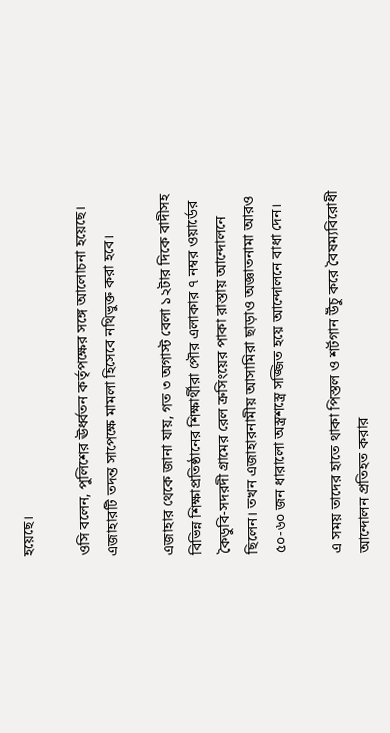হয়েছে।

ওসি বলেন, পুলিশের ঊর্ধ্বতন কর্তৃপক্ষের সঙ্গে আলোচনা হয়েছে। এজাহারটি তদন্ত সাপেক্ষে মামলা হিসেবে নথিভুক্ত করা হবে।

এজাহার থেকে জানা যায়, গত ৩ অগাস্ট বেলা ১২টার দিকে বাদীসহ বিভিন্ন শিক্ষাপ্রতিষ্ঠানের শিক্ষার্থীরা পৌর এলাকার ৭ নম্বর ওয়ার্ডের কৈডুবি-সদরদী গ্রামের রেল ক্রসিংয়ের পাকা রাস্তায় আন্দোলনে ছিলেন। তখন এজাহারনামীয় আসামিরা ছাড়াও অজ্ঞাতনামা আরও ৫০-৬০ জন ধারালো অস্ত্রশস্ত্রে সজ্জিত হয়ে আন্দোলনে বাধা দেন।

এ সময় তাদের হাতে থাকা পিস্তল ও শর্টগান উঁচু করে বৈষম্যবিরোধী আন্দোলন প্রতিহত করার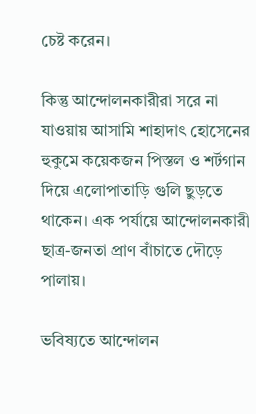চেষ্ট করেন।

কিন্তু আন্দোলনকারীরা সরে না যাওয়ায় আসামি শাহাদাৎ হোসেনের হুকুমে কয়েকজন পিস্তল ও শর্টগান দিয়ে এলোপাতাড়ি গুলি ছুড়তে থাকেন। এক পর্যায়ে আন্দোলনকারী ছাত্র-জনতা প্রাণ বাঁচাতে দৌড়ে পালায়।

ভবিষ্যতে আন্দোলন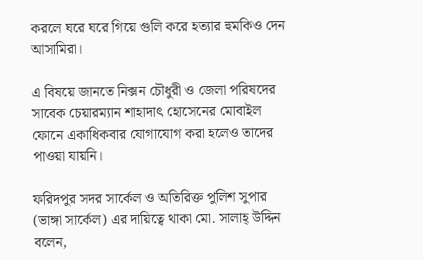করলে ঘরে ঘরে গিয়ে গুলি করে হত্যার হুমকিও দেন আসামিরা।

এ বিষয়ে জানতে নিক্সন চৌধুরী ও জেলা পরিষদের সাবেক চেয়ারম্যান শাহাদাৎ হোসেনের মোবাইল ফোনে একাধিকবার যোগাযোগ করা হলেও তাদের পাওয়া যায়নি।

ফরিদপুর সদর সার্কেল ও অতিরিক্ত পুলিশ সুপার (ভাঙ্গা সার্কেল) এর দায়িত্বে থাকা মো. সালাহ্ উদ্দিন বলেন,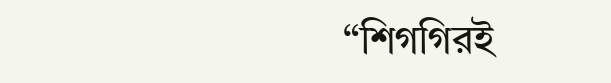“শিগগিরই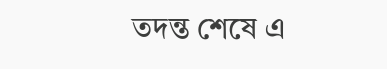তদন্ত শেষে এ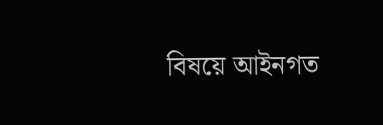বিষয়ে আইনগত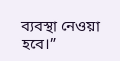ব্যবস্থা নেওয়া হবে।”